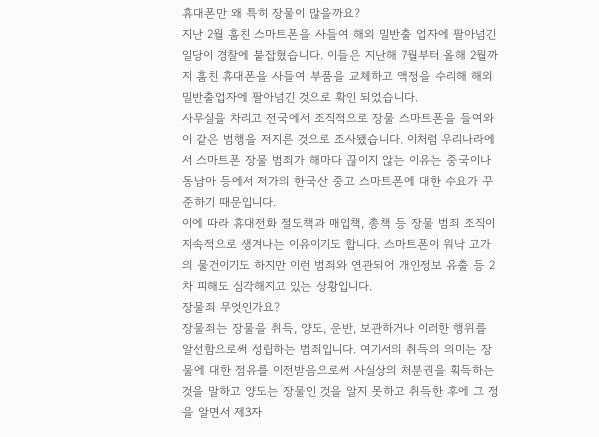휴대폰만 왜 특히 장물이 많을까요?
지난 2월 훔친 스마트폰을 사들여 해외 밀반출 업자에 팔아넘긴 일당이 경찰에 붙잡혔습니다. 이들은 지난해 7월부터 올해 2월까지 훔친 휴대폰을 사들여 부품을 교체하고 액정을 수리해 해외 밀반출업자에 팔아넘긴 것으로 확인 되었습니다.
사무실을 차리고 전국에서 조직적으로 장물 스마트폰을 들여와 이 같은 범행을 저지른 것으로 조사됐습니다. 이처럼 우리나라에서 스마트폰 장물 범죄가 해마다 끊이지 않는 이유는 중국이나 동남아 등에서 저가의 한국산 중고 스마트폰에 대한 수요가 꾸준하기 때문입니다.
이에 따라 휴대전화 절도책과 매입책, 총책 등 장물 범죄 조직이 지속적으로 생겨나는 이유이기도 합니다. 스마트폰이 워낙 고가의 물건이기도 하지만 이런 범죄와 연관되어 개인정보 유출 등 2차 피해도 심각해지고 있는 상황입니다.
장물죄 무엇인가요?
장물죄는 장물을 취득, 양도, 운반, 보관하거나 이러한 행위를 알선함으로써 성립하는 범죄입니다. 여기서의 취득의 의미는 장물에 대한 점유를 이전받음으로써 사실상의 처분권을 획득하는 것을 말하고 양도는 장물인 것을 알지 못하고 취득한 후에 그 정을 알면서 제3자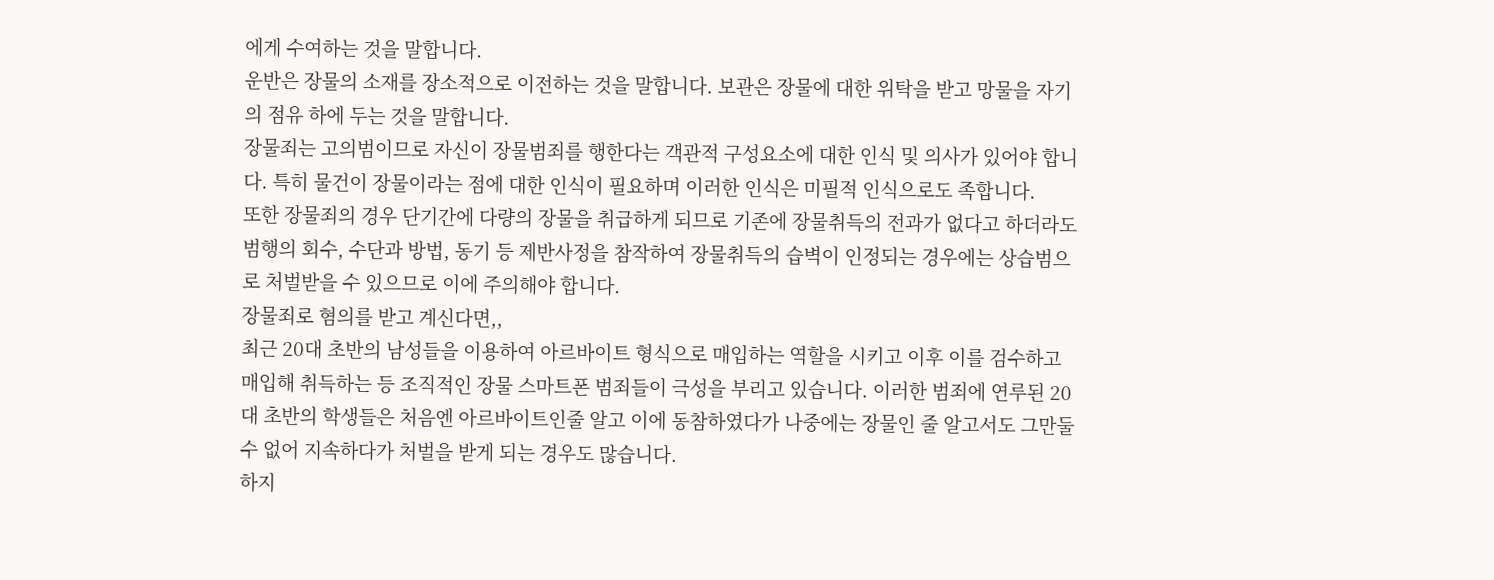에게 수여하는 것을 말합니다.
운반은 장물의 소재를 장소적으로 이전하는 것을 말합니다. 보관은 장물에 대한 위탁을 받고 망물을 자기의 점유 하에 두는 것을 말합니다.
장물죄는 고의범이므로 자신이 장물범죄를 행한다는 객관적 구성요소에 대한 인식 및 의사가 있어야 합니다. 특히 물건이 장물이라는 점에 대한 인식이 필요하며 이러한 인식은 미필적 인식으로도 족합니다.
또한 장물죄의 경우 단기간에 다량의 장물을 취급하게 되므로 기존에 장물취득의 전과가 없다고 하더라도 범행의 회수, 수단과 방법, 동기 등 제반사정을 참작하여 장물취득의 습벽이 인정되는 경우에는 상습범으로 처벌받을 수 있으므로 이에 주의해야 합니다.
장물죄로 혐의를 받고 계신다면,,
최근 20대 초반의 남성들을 이용하여 아르바이트 형식으로 매입하는 역할을 시키고 이후 이를 검수하고 매입해 취득하는 등 조직적인 장물 스마트폰 범죄들이 극성을 부리고 있습니다. 이러한 범죄에 연루된 20대 초반의 학생들은 처음엔 아르바이트인줄 알고 이에 동참하였다가 나중에는 장물인 줄 알고서도 그만둘 수 없어 지속하다가 처벌을 받게 되는 경우도 많습니다.
하지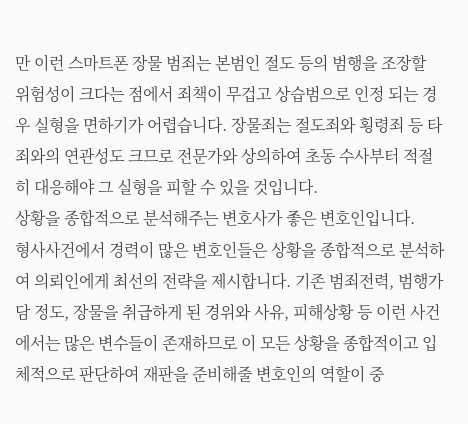만 이런 스마트폰 장물 범죄는 본범인 절도 등의 범행을 조장할 위험성이 크다는 점에서 죄책이 무겁고 상습범으로 인정 되는 경우 실형을 면하기가 어렵습니다. 장물죄는 절도죄와 횡령죄 등 타죄와의 연관성도 크므로 전문가와 상의하여 초동 수사부터 적절히 대응해야 그 실형을 피할 수 있을 것입니다.
상황을 종합적으로 분석해주는 변호사가 좋은 변호인입니다.
형사사건에서 경력이 많은 변호인들은 상황을 종합적으로 분석하여 의뢰인에게 최선의 전략을 제시합니다. 기존 범죄전력, 범행가담 정도, 장물을 취급하게 된 경위와 사유, 피해상황 등 이런 사건에서는 많은 변수들이 존재하므로 이 모든 상황을 종합적이고 입체적으로 판단하여 재판을 준비해줄 변호인의 역할이 중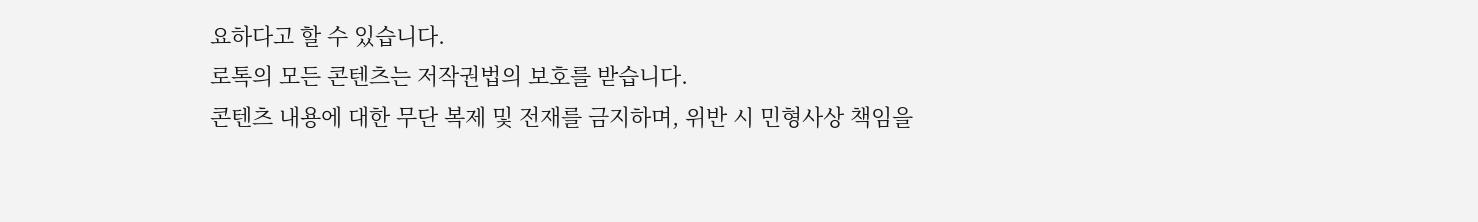요하다고 할 수 있습니다.
로톡의 모든 콘텐츠는 저작권법의 보호를 받습니다.
콘텐츠 내용에 대한 무단 복제 및 전재를 금지하며, 위반 시 민형사상 책임을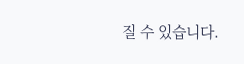질 수 있습니다.